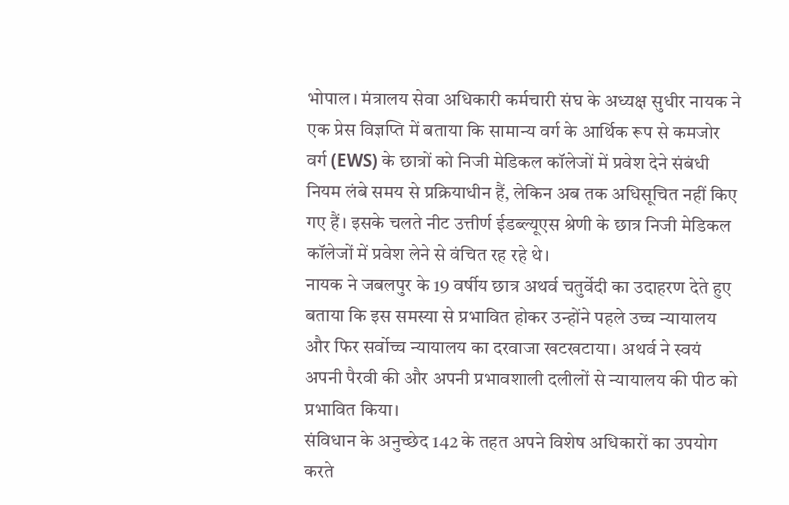भोपाल। मंत्रालय सेवा अधिकारी कर्मचारी संघ के अध्यक्ष सुधीर नायक ने एक प्रेस विज्ञप्ति में बताया कि सामान्य वर्ग के आर्थिक रूप से कमजोर वर्ग (EWS) के छात्रों को निजी मेडिकल कॉलेजों में प्रवेश देने संबंधी नियम लंबे समय से प्रक्रियाधीन हैं, लेकिन अब तक अधिसूचित नहीं किए गए हैं। इसके चलते नीट उत्तीर्ण ईडब्ल्यूएस श्रेणी के छात्र निजी मेडिकल कॉलेजों में प्रवेश लेने से वंचित रह रहे थे।
नायक ने जबलपुर के 19 वर्षीय छात्र अथर्व चतुर्वेदी का उदाहरण देते हुए बताया कि इस समस्या से प्रभावित होकर उन्होंने पहले उच्च न्यायालय और फिर सर्वोच्च न्यायालय का दरवाजा खटखटाया। अथर्व ने स्वयं अपनी पैरवी की और अपनी प्रभावशाली दलीलों से न्यायालय की पीठ को प्रभावित किया।
संविधान के अनुच्छेद 142 के तहत अपने विशेष अधिकारों का उपयोग करते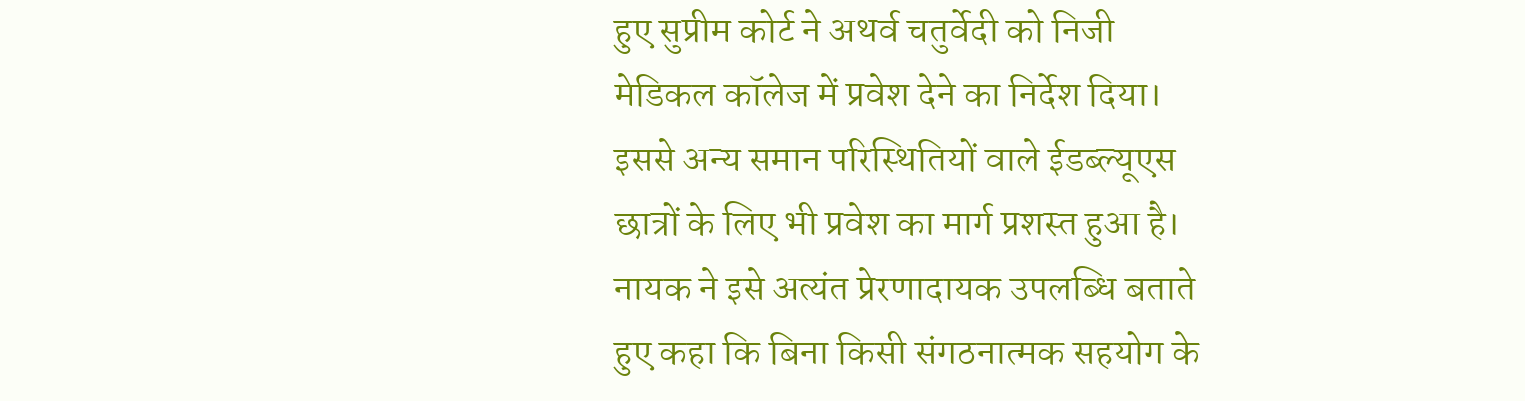हुए सुप्रीम कोर्ट ने अथर्व चतुर्वेदी को निजी मेडिकल कॉलेज में प्रवेश देने का निर्देश दिया। इससे अन्य समान परिस्थितियों वाले ईडब्ल्यूएस छात्रों के लिए भी प्रवेश का मार्ग प्रशस्त हुआ है।
नायक ने इसे अत्यंत प्रेरणादायक उपलब्धि बताते हुए कहा कि बिना किसी संगठनात्मक सहयोग के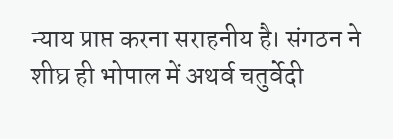न्याय प्राप्त करना सराहनीय है। संगठन ने शीघ्र ही भोपाल में अथर्व चतुर्वेदी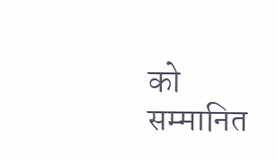को सम्मानित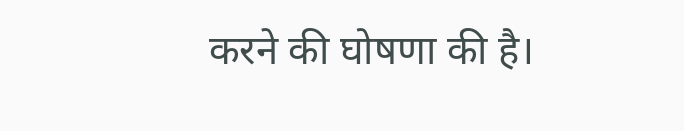करने की घोषणा की है।